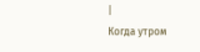|
Когда утром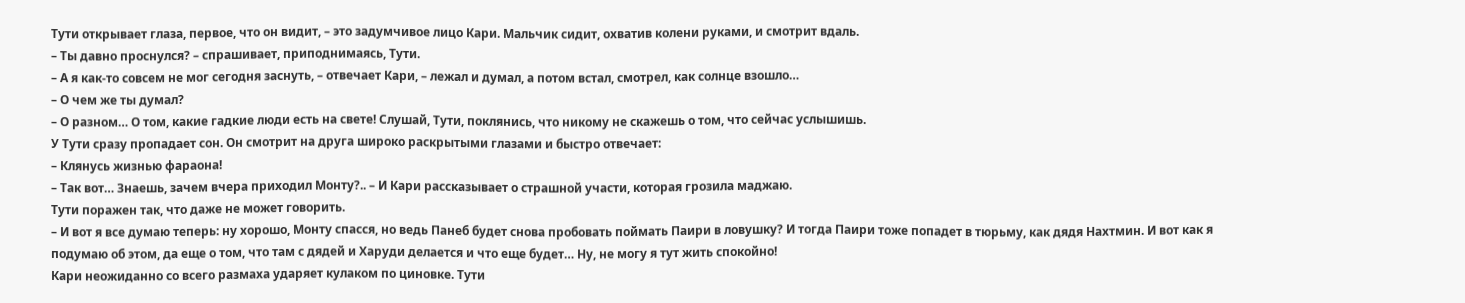Тути открывает глаза, первое, что он видит, – это задумчивое лицо Кари. Мальчик сидит, охватив колени руками, и смотрит вдаль.
– Ты давно проснулся? – спрашивает, приподнимаясь, Тути.
– А я как-то совсем не мог сегодня заснуть, – отвечает Кари, – лежал и думал, а потом встал, смотрел, как солнце взошло…
– О чем же ты думал?
– О разном… О том, какие гадкие люди есть на свете! Слушай, Тути, поклянись, что никому не скажешь о том, что сейчас услышишь.
У Тути сразу пропадает сон. Он смотрит на друга широко раскрытыми глазами и быстро отвечает:
– Клянусь жизнью фараона!
– Так вот… Знаешь, зачем вчера приходил Монту?.. – И Кари рассказывает о страшной участи, которая грозила маджаю.
Тути поражен так, что даже не может говорить.
– И вот я все думаю теперь: ну хорошо, Монту спасся, но ведь Панеб будет снова пробовать поймать Паири в ловушку? И тогда Паири тоже попадет в тюрьму, как дядя Нахтмин. И вот как я подумаю об этом, да еще о том, что там с дядей и Харуди делается и что еще будет… Ну, не могу я тут жить спокойно!
Кари неожиданно со всего размаха ударяет кулаком по циновке. Тути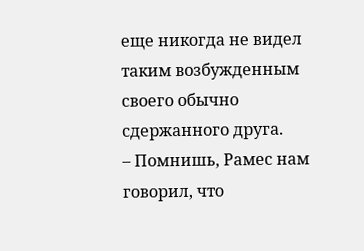еще никогда не видел таким возбужденным своего обычно сдержанного друга.
– Помнишь, Рамес нам говорил, что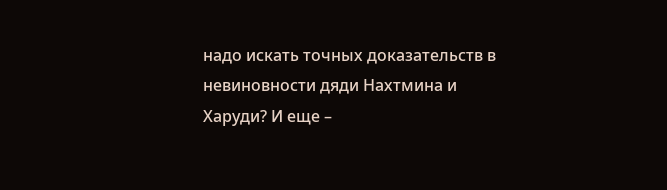надо искать точных доказательств в невиновности дяди Нахтмина и Харуди? И еще –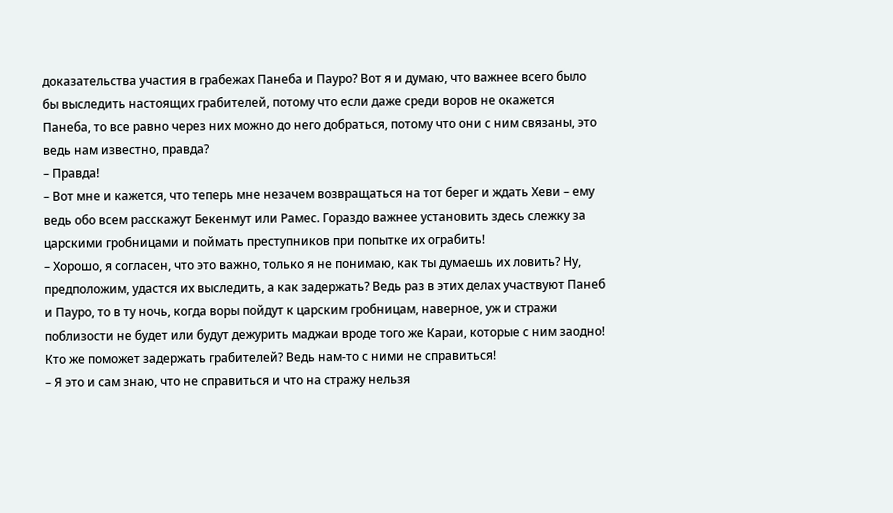доказательства участия в грабежах Панеба и Пауро? Вот я и думаю, что важнее всего было бы выследить настоящих грабителей, потому что если даже среди воров не окажется Панеба, то все равно через них можно до него добраться, потому что они с ним связаны, это ведь нам известно, правда?
– Правда!
– Вот мне и кажется, что теперь мне незачем возвращаться на тот берег и ждать Хеви – ему ведь обо всем расскажут Бекенмут или Рамес. Гораздо важнее установить здесь слежку за царскими гробницами и поймать преступников при попытке их ограбить!
– Хорошо, я согласен, что это важно, только я не понимаю, как ты думаешь их ловить? Ну, предположим, удастся их выследить, а как задержать? Ведь раз в этих делах участвуют Панеб и Пауро, то в ту ночь, когда воры пойдут к царским гробницам, наверное, уж и стражи поблизости не будет или будут дежурить маджаи вроде того же Караи, которые с ним заодно! Кто же поможет задержать грабителей? Ведь нам-то с ними не справиться!
– Я это и сам знаю, что не справиться и что на стражу нельзя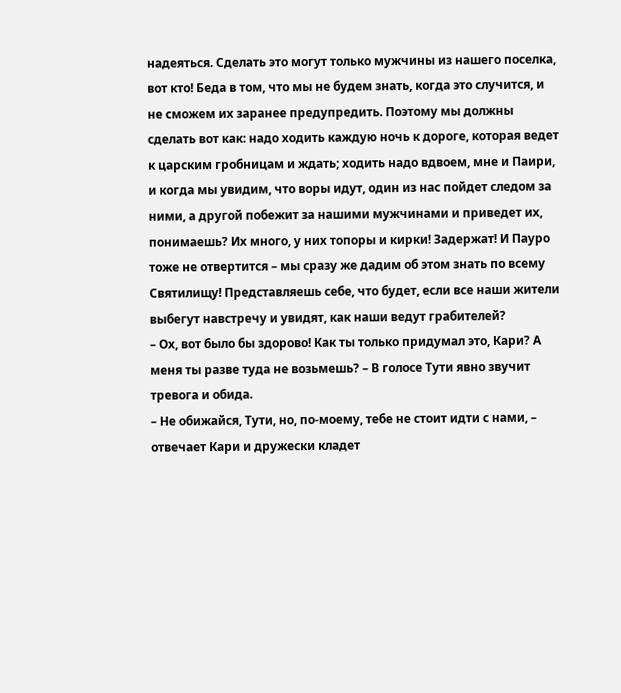надеяться. Сделать это могут только мужчины из нашего поселка, вот кто! Беда в том, что мы не будем знать, когда это случится, и не сможем их заранее предупредить. Поэтому мы должны сделать вот как: надо ходить каждую ночь к дороге, которая ведет к царским гробницам и ждать; ходить надо вдвоем, мне и Паири, и когда мы увидим, что воры идут, один из нас пойдет следом за ними, а другой побежит за нашими мужчинами и приведет их, понимаешь? Их много, у них топоры и кирки! Задержат! И Пауро тоже не отвертится – мы сразу же дадим об этом знать по всему Святилищу! Представляешь себе, что будет, если все наши жители выбегут навстречу и увидят, как наши ведут грабителей?
– Ох, вот было бы здорово! Как ты только придумал это, Кари? А меня ты разве туда не возьмешь? – В голосе Тути явно звучит тревога и обида.
– Не обижайся, Тути, но, по-моему, тебе не стоит идти с нами, – отвечает Кари и дружески кладет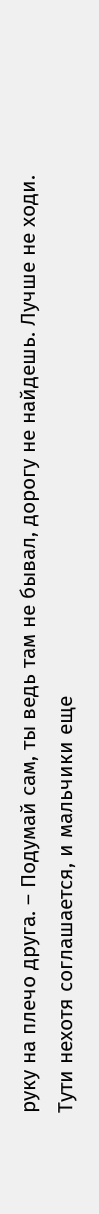руку на плечо друга. – Подумай сам, ты ведь там не бывал, дорогу не найдешь. Лучше не ходи.
Тути нехотя соглашается, и мальчики еще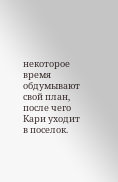некоторое время обдумывают свой план, после чего Кари уходит в поселок.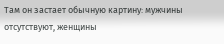Там он застает обычную картину: мужчины отсутствуют, женщины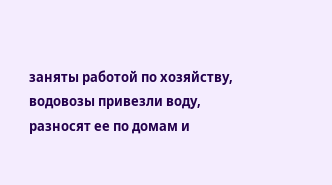заняты работой по хозяйству, водовозы привезли воду, разносят ее по домам и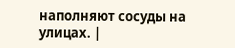наполняют сосуды на улицах. |